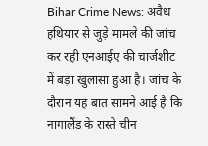Bihar Crime News: अवैध हथियार से जुड़े मामले की जांच कर रही एनआईए की चार्जशीट में बड़ा खुलासा हुआ है। जांच के दौरान यह बात सामने आई है कि नागालैंड के रास्ते चीन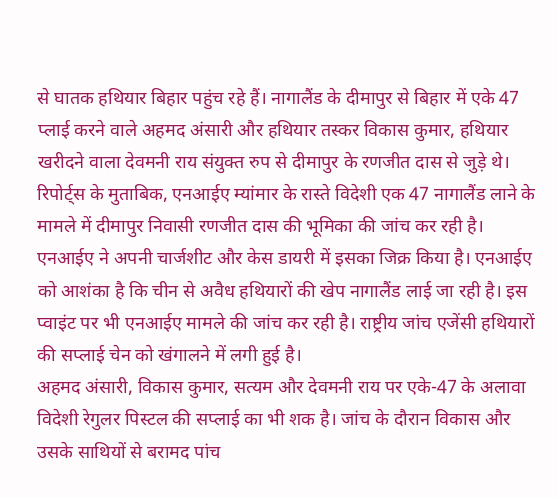से घातक हथियार बिहार पहुंच रहे हैं। नागालैंड के दीमापुर से बिहार में एके 47 प्लाई करने वाले अहमद अंसारी और हथियार तस्कर विकास कुमार, हथियार खरीदने वाला देवमनी राय संयुक्त रुप से दीमापुर के रणजीत दास से जुड़े थे।
रिपोर्ट्स के मुताबिक, एनआईए म्यांमार के रास्ते विदेशी एक 47 नागालैंड लाने के मामले में दीमापुर निवासी रणजीत दास की भूमिका की जांच कर रही है। एनआईए ने अपनी चार्जशीट और केस डायरी में इसका जिक्र किया है। एनआईए को आशंका है कि चीन से अवैध हथियारों की खेप नागालैंड लाई जा रही है। इस प्वाइंट पर भी एनआईए मामले की जांच कर रही है। राष्ट्रीय जांच एजेंसी हथियारों की सप्लाई चेन को खंगालने में लगी हुई है।
अहमद अंसारी, विकास कुमार, सत्यम और देवमनी राय पर एके-47 के अलावा विदेशी रेगुलर पिस्टल की सप्लाई का भी शक है। जांच के दौरान विकास और उसके साथियों से बरामद पांच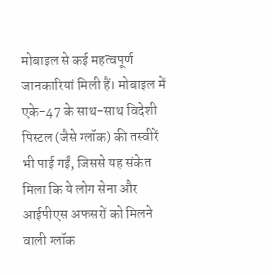मोबाइल से कई महत्वपूर्ण जानकारियां मिली हैं। मोबाइल में एके-47 के साथ-साथ विदेशी पिस्टल (जैसे ग्लॉक) की तस्वीरें भी पाई गईं, जिससे यह संकेत मिला कि ये लोग सेना और आईपीएस अफसरों को मिलने वाली ग्लॉक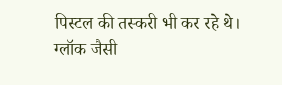पिस्टल की तस्करी भी कर रहे थे। ग्लॉक जैसी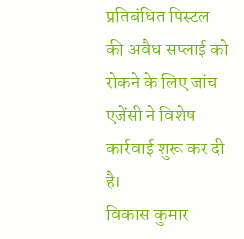प्रतिबंधित पिस्टल की अवैध सप्लाई को रोकने के लिए जांच एजेंसी ने विशेष कार्रवाई शुरू कर दी है।
विकास कुमार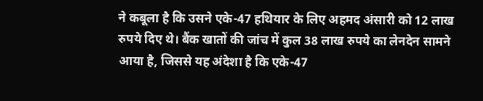ने कबूला है कि उसने एके-47 हथियार के लिए अहमद अंसारी को 12 लाख रुपये दिए थे। बैंक खातों की जांच में कुल 38 लाख रुपये का लेनदेन सामने आया है, जिससे यह अंदेशा है कि एके-47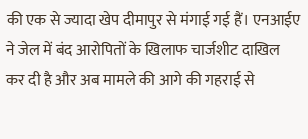की एक से ज्यादा खेप दीमापुर से मंगाई गई हैं। एनआईए ने जेल में बंद आरोपितों के खिलाफ चार्जशीट दाखिल कर दी है और अब मामले की आगे की गहराई से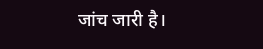जांच जारी है।